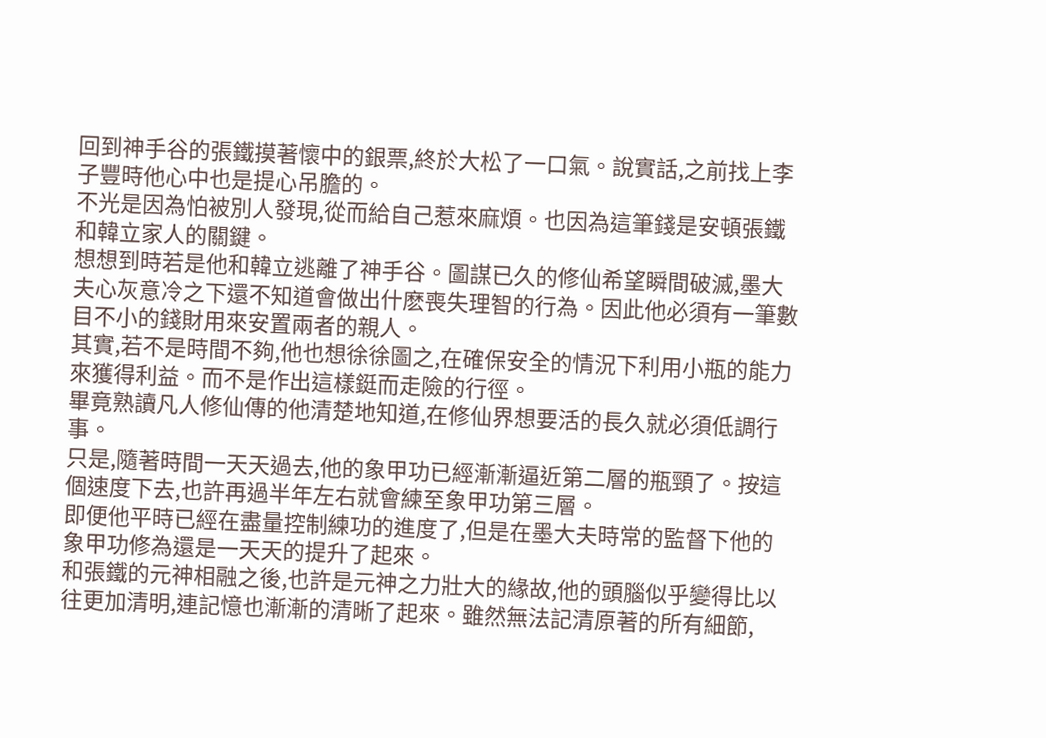回到神手谷的張鐵摸著懷中的銀票,終於大松了一口氣。說實話,之前找上李子豐時他心中也是提心吊膽的。
不光是因為怕被別人發現,從而給自己惹來麻煩。也因為這筆錢是安頓張鐵和韓立家人的關鍵。
想想到時若是他和韓立逃離了神手谷。圖謀已久的修仙希望瞬間破滅,墨大夫心灰意冷之下還不知道會做出什麽喪失理智的行為。因此他必須有一筆數目不小的錢財用來安置兩者的親人。
其實,若不是時間不夠,他也想徐徐圖之,在確保安全的情況下利用小瓶的能力來獲得利益。而不是作出這樣鋌而走險的行徑。
畢竟熟讀凡人修仙傳的他清楚地知道,在修仙界想要活的長久就必須低調行事。
只是,隨著時間一天天過去,他的象甲功已經漸漸逼近第二層的瓶頸了。按這個速度下去,也許再過半年左右就會練至象甲功第三層。
即便他平時已經在盡量控制練功的進度了,但是在墨大夫時常的監督下他的象甲功修為還是一天天的提升了起來。
和張鐵的元神相融之後,也許是元神之力壯大的緣故,他的頭腦似乎變得比以往更加清明,連記憶也漸漸的清晰了起來。雖然無法記清原著的所有細節,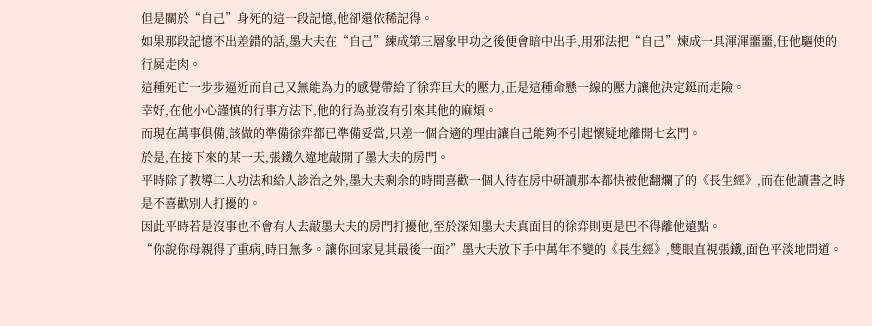但是關於“自己”身死的這一段記憶,他卻還依稀記得。
如果那段記憶不出差錯的話,墨大夫在“自己”練成第三層象甲功之後便會暗中出手,用邪法把“自己”煉成一具渾渾噩噩,任他驅使的行屍走肉。
這種死亡一步步逼近而自己又無能為力的感覺帶給了徐弈巨大的壓力,正是這種命懸一線的壓力讓他決定鋌而走險。
幸好,在他小心謹慎的行事方法下,他的行為並沒有引來其他的麻煩。
而現在萬事俱備,該做的準備徐弈都已準備妥當,只差一個合適的理由讓自己能夠不引起懷疑地離開七玄門。
於是,在接下來的某一天,張鐵久違地敲開了墨大夫的房門。
平時除了教導二人功法和給人診治之外,墨大夫剩余的時間喜歡一個人待在房中研讀那本都快被他翻爛了的《長生經》,而在他讀書之時是不喜歡別人打擾的。
因此平時若是沒事也不會有人去敲墨大夫的房門打擾他,至於深知墨大夫真面目的徐弈則更是巴不得離他遠點。
“你說你母親得了重病,時日無多。讓你回家見其最後一面?”墨大夫放下手中萬年不變的《長生經》,雙眼直視張鐵,面色平淡地問道。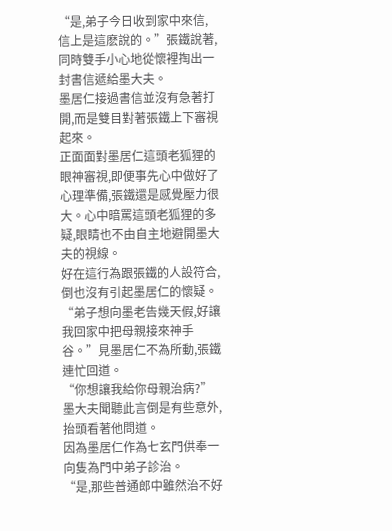“是,弟子今日收到家中來信,信上是這麽說的。”張鐵說著,同時雙手小心地從懷裡掏出一封書信遞給墨大夫。
墨居仁接過書信並沒有急著打開,而是雙目對著張鐵上下審視起來。
正面面對墨居仁這頭老狐狸的眼神審視,即便事先心中做好了心理準備,張鐵還是感覺壓力很大。心中暗罵這頭老狐狸的多疑,眼睛也不由自主地避開墨大夫的視線。
好在這行為跟張鐵的人設符合,倒也沒有引起墨居仁的懷疑。
“弟子想向墨老告幾天假,好讓我回家中把母親接來神手谷。”見墨居仁不為所動,張鐵連忙回道。
“你想讓我給你母親治病?”墨大夫聞聽此言倒是有些意外,抬頭看著他問道。
因為墨居仁作為七玄門供奉一向隻為門中弟子診治。
“是,那些普通郎中雖然治不好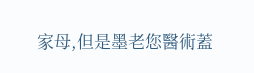家母,但是墨老您醫術蓋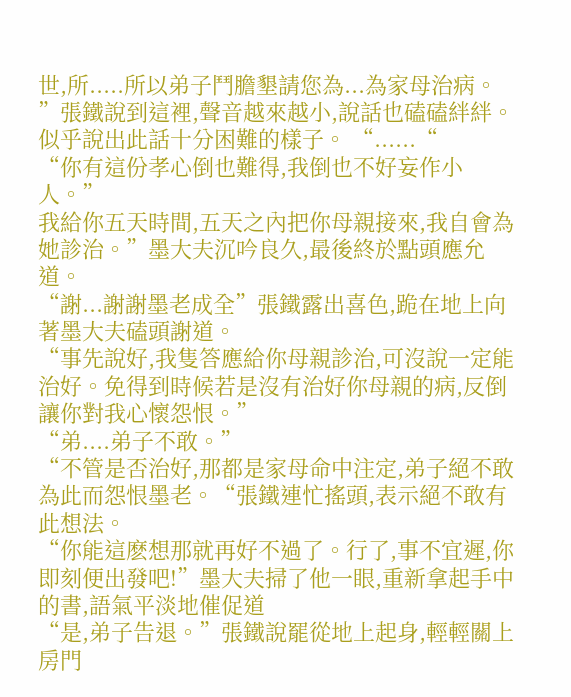世,所.....所以弟子鬥膽墾請您為...為家母治病。
”張鐵說到這裡,聲音越來越小,說話也磕磕絆絆。似乎說出此話十分困難的樣子。 “......“
“你有這份孝心倒也難得,我倒也不好妄作小人。”
我給你五天時間,五天之內把你母親接來,我自會為她診治。”墨大夫沉吟良久,最後終於點頭應允道。
“謝...謝謝墨老成全”張鐵露出喜色,跪在地上向著墨大夫磕頭謝道。
“事先說好,我隻答應給你母親診治,可沒說一定能治好。免得到時候若是沒有治好你母親的病,反倒讓你對我心懷怨恨。”
“弟....弟子不敢。”
“不管是否治好,那都是家母命中注定,弟子絕不敢為此而怨恨墨老。“張鐵連忙搖頭,表示絕不敢有此想法。
“你能這麽想那就再好不過了。行了,事不宜遲,你即刻便出發吧!”墨大夫掃了他一眼,重新拿起手中的書,語氣平淡地催促道
“是,弟子告退。”張鐵說罷從地上起身,輕輕關上房門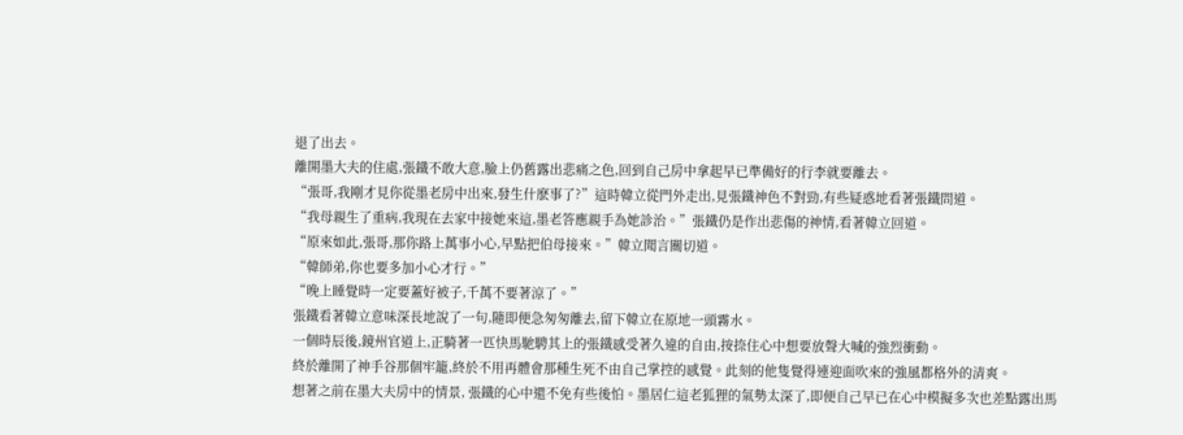退了出去。
離開墨大夫的住處,張鐵不敢大意,臉上仍舊露出悲痛之色,回到自己房中拿起早已準備好的行李就要離去。
“張哥,我剛才見你從墨老房中出來,發生什麽事了?”這時韓立從門外走出,見張鐵神色不對勁,有些疑惑地看著張鐵問道。
“我母親生了重病,我現在去家中接她來這,墨老答應親手為她診治。”張鐵仍是作出悲傷的神情,看著韓立回道。
“原來如此,張哥,那你路上萬事小心,早點把伯母接來。”韓立聞言關切道。
“韓師弟,你也要多加小心才行。”
“晚上睡覺時一定要蓋好被子,千萬不要著涼了。”
張鐵看著韓立意味深長地說了一句,隨即便急匆匆離去,留下韓立在原地一頭霧水。
一個時辰後,鏡州官道上,正騎著一匹快馬馳騁其上的張鐵感受著久違的自由,按捺住心中想要放聲大喊的強烈衝動。
終於離開了神手谷那個牢籠,終於不用再體會那種生死不由自己掌控的感覺。此刻的他隻覺得連迎面吹來的強風都格外的清爽。
想著之前在墨大夫房中的情景, 張鐵的心中還不免有些後怕。墨居仁這老狐狸的氣勢太深了,即便自己早已在心中模擬多次也差點露出馬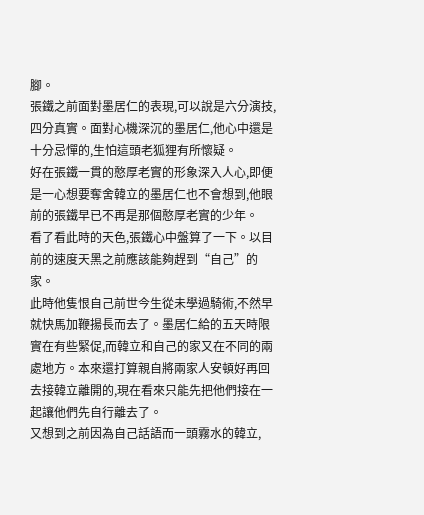腳。
張鐵之前面對墨居仁的表現,可以說是六分演技,四分真實。面對心機深沉的墨居仁,他心中還是十分忌憚的,生怕這頭老狐狸有所懷疑。
好在張鐵一貫的憨厚老實的形象深入人心,即便是一心想要奪舍韓立的墨居仁也不會想到,他眼前的張鐵早已不再是那個憨厚老實的少年。
看了看此時的天色,張鐵心中盤算了一下。以目前的速度天黑之前應該能夠趕到“自己”的家。
此時他隻恨自己前世今生從未學過騎術,不然早就快馬加鞭揚長而去了。墨居仁給的五天時限實在有些緊促,而韓立和自己的家又在不同的兩處地方。本來還打算親自將兩家人安頓好再回去接韓立離開的,現在看來只能先把他們接在一起讓他們先自行離去了。
又想到之前因為自己話語而一頭霧水的韓立,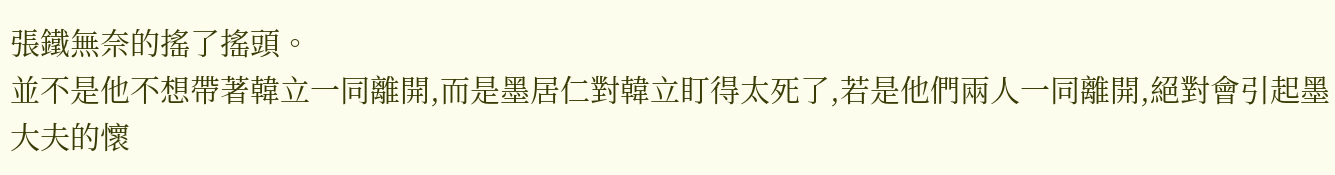張鐵無奈的搖了搖頭。
並不是他不想帶著韓立一同離開,而是墨居仁對韓立盯得太死了,若是他們兩人一同離開,絕對會引起墨大夫的懷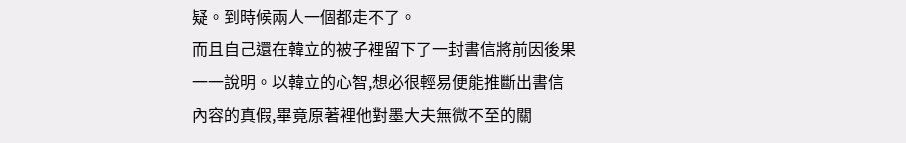疑。到時候兩人一個都走不了。
而且自己還在韓立的被子裡留下了一封書信將前因後果一一說明。以韓立的心智,想必很輕易便能推斷出書信內容的真假,畢竟原著裡他對墨大夫無微不至的關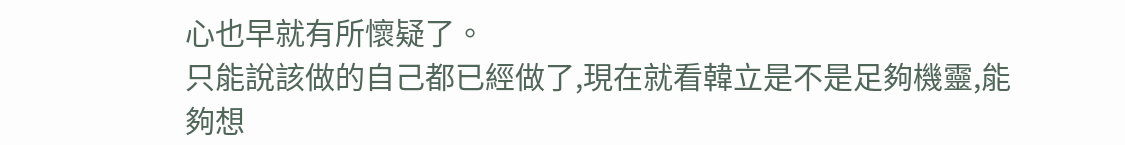心也早就有所懷疑了。
只能說該做的自己都已經做了,現在就看韓立是不是足夠機靈,能夠想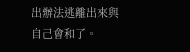出辦法逃離出來與自己會和了。